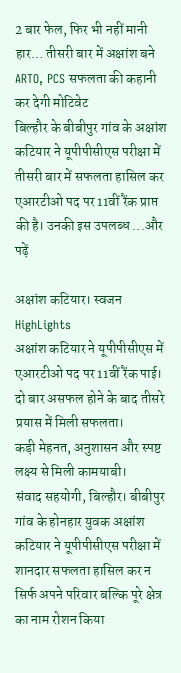2 बार फेल, फिर भी नहीं मानी हार… तीसरी बार में अक्षांश बने ARTO, PCS सफलता की कहानी कर देगी मोटिवेट
बिल्हौर के बीबीपुर गांव के अक्षांश कटियार ने यूपीपीसीएस परीक्षा में तीसरी बार में सफलता हासिल कर एआरटीओ पद पर 11वीं रैंक प्राप्त की है। उनकी इस उपलब्ध ...और पढ़ें

अक्षांश कटियार। स्वजन
HighLights
अक्षांश कटियार ने यूपीपीसीएस में एआरटीओ पद पर 11वीं रैंक पाई।
दो बार असफल होने के बाद तीसरे प्रयास में मिली सफलता।
कड़ी मेहनत, अनुशासन और स्पष्ट लक्ष्य से मिली कामयाबी।
संवाद सहयोगी, बिल्हौर। बीबीपुर गांव के होनहार युवक अक्षांश कटियार ने यूपीपीसीएस परीक्षा में शानदार सफलता हासिल कर न सिर्फ अपने परिवार बल्कि पूरे क्षेत्र का नाम रोशन किया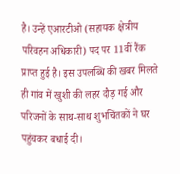है। उन्हें एआरटीओ (सहायक क्षेत्रीय परिवहन अधिकारी) पद पर 11वीं रैंक प्राप्त हुई है। इस उपलब्धि की खबर मिलते ही गांव में खुशी की लहर दौड़ गई और परिजनों के साथ-साथ शुभचिंतकों ने घर पहुंचकर बधाई दी।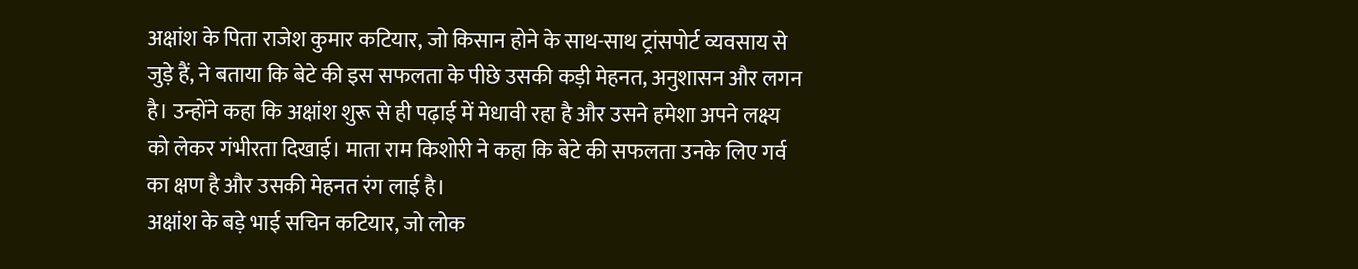अक्षांश के पिता राजेश कुमार कटियार, जो किसान होने के साथ-साथ ट्रांसपोर्ट व्यवसाय से जुड़े हैं, ने बताया कि बेटे की इस सफलता के पीछे उसकी कड़ी मेहनत, अनुशासन और लगन है। उन्होंने कहा कि अक्षांश शुरू से ही पढ़ाई में मेधावी रहा है और उसने हमेशा अपने लक्ष्य को लेकर गंभीरता दिखाई। माता राम किशोरी ने कहा कि बेटे की सफलता उनके लिए गर्व का क्षण है और उसकी मेहनत रंग लाई है।
अक्षांश के बड़े भाई सचिन कटियार, जो लोक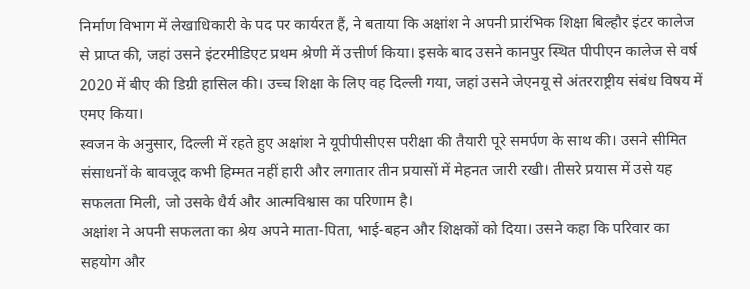निर्माण विभाग में लेखाधिकारी के पद पर कार्यरत हैं, ने बताया कि अक्षांश ने अपनी प्रारंभिक शिक्षा बिल्हौर इंटर कालेज से प्राप्त की, जहां उसने इंटरमीडिएट प्रथम श्रेणी में उत्तीर्ण किया। इसके बाद उसने कानपुर स्थित पीपीएन कालेज से वर्ष 2020 में बीए की डिग्री हासिल की। उच्च शिक्षा के लिए वह दिल्ली गया, जहां उसने जेएनयू से अंतरराष्ट्रीय संबंध विषय में एमए किया।
स्वजन के अनुसार, दिल्ली में रहते हुए अक्षांश ने यूपीपीसीएस परीक्षा की तैयारी पूरे समर्पण के साथ की। उसने सीमित संसाधनों के बावजूद कभी हिम्मत नहीं हारी और लगातार तीन प्रयासों में मेहनत जारी रखी। तीसरे प्रयास में उसे यह सफलता मिली, जो उसके धैर्य और आत्मविश्वास का परिणाम है।
अक्षांश ने अपनी सफलता का श्रेय अपने माता-पिता, भाई-बहन और शिक्षकों को दिया। उसने कहा कि परिवार का सहयोग और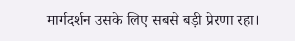मार्गदर्शन उसके लिए सबसे बड़ी प्रेरणा रहा।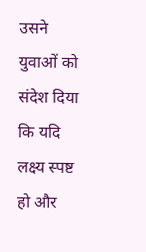उसने युवाओं को संदेश दिया कि यदि लक्ष्य स्पष्ट हो और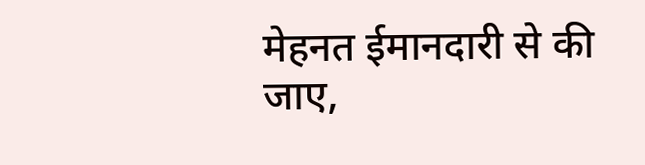मेहनत ईमानदारी से की जाए,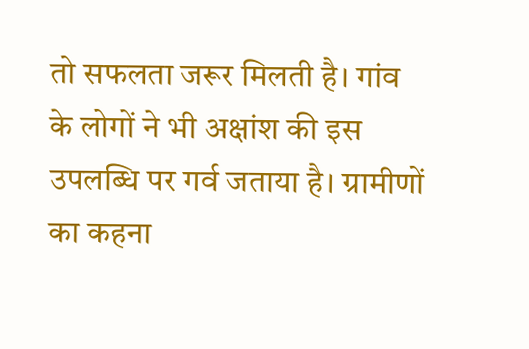तो सफलता जरूर मिलती है। गांव के लोगों ने भी अक्षांश की इस उपलब्धि पर गर्व जताया है। ग्रामीणों का कहना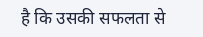है कि उसकी सफलता से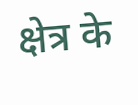क्षेत्र के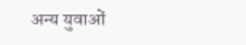अन्य युवाओं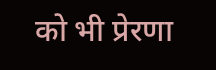को भी प्रेरणा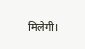मिलेगी।